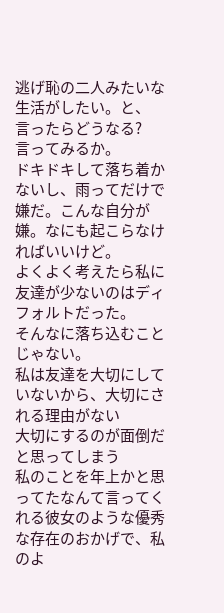逃げ恥の二人みたいな生活がしたい。と、
言ったらどうなる?
言ってみるか。
ドキドキして落ち着かないし、雨ってだけで嫌だ。こんな自分が嫌。なにも起こらなければいいけど。
よくよく考えたら私に友達が少ないのはディフォルトだった。
そんなに落ち込むことじゃない。
私は友達を大切にしていないから、大切にされる理由がない
大切にするのが面倒だと思ってしまう
私のことを年上かと思ってたなんて言ってくれる彼女のような優秀な存在のおかげで、私のよ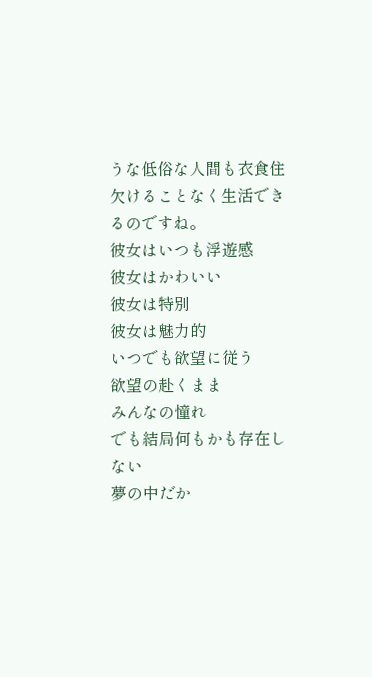うな低俗な人間も衣食住欠けることなく生活できるのですね。
彼女はいつも浮遊感
彼女はかわいい
彼女は特別
彼女は魅力的
いつでも欲望に従う
欲望の赴くまま
みんなの憧れ
でも結局何もかも存在しない
夢の中だか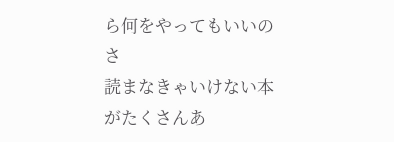ら何をやってもいいのさ
読まなきゃいけない本がたくさんあ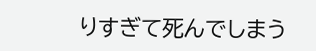りすぎて死んでしまう